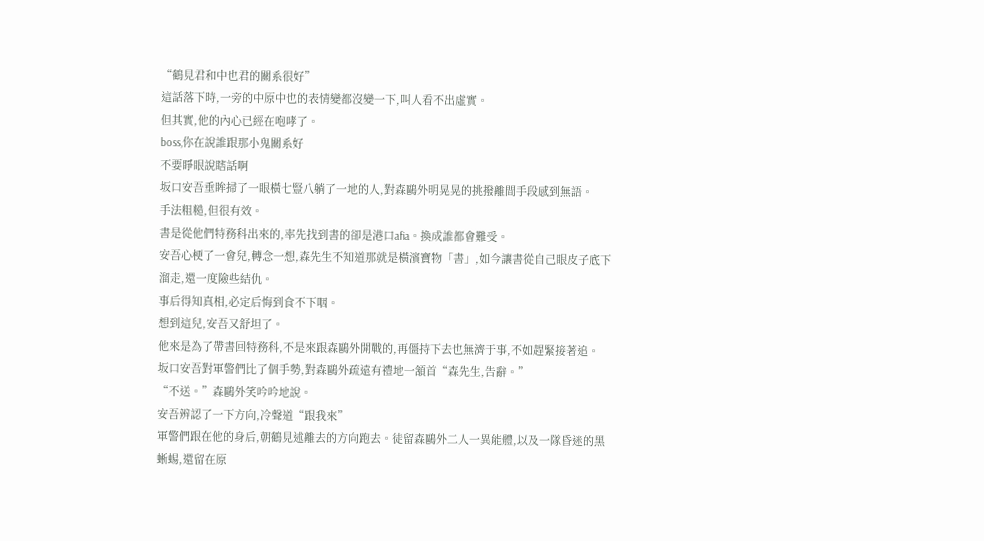“鶴見君和中也君的關系很好”
這話落下時,一旁的中原中也的表情變都沒變一下,叫人看不出虛實。
但其實,他的內心已經在咆哮了。
boss,你在說誰跟那小鬼關系好
不要睜眼說瞎話啊
坂口安吾垂眸掃了一眼橫七豎八躺了一地的人,對森鷗外明晃晃的挑撥離間手段感到無語。
手法粗糙,但很有效。
書是從他們特務科出來的,率先找到書的卻是港口afia。換成誰都會難受。
安吾心梗了一會兒,轉念一想,森先生不知道那就是橫濱寶物「書」,如今讓書從自己眼皮子底下溜走,還一度險些結仇。
事后得知真相,必定后悔到食不下咽。
想到這兒,安吾又舒坦了。
他來是為了帶書回特務科,不是來跟森鷗外開戰的,再僵持下去也無濟于事,不如趕緊接著追。
坂口安吾對軍警們比了個手勢,對森鷗外疏遠有禮地一頷首“森先生,告辭。”
“不送。”森鷗外笑吟吟地說。
安吾辨認了一下方向,冷聲道“跟我來”
軍警們跟在他的身后,朝鶴見述離去的方向跑去。徒留森鷗外二人一異能體,以及一隊昏迷的黑蜥蜴,還留在原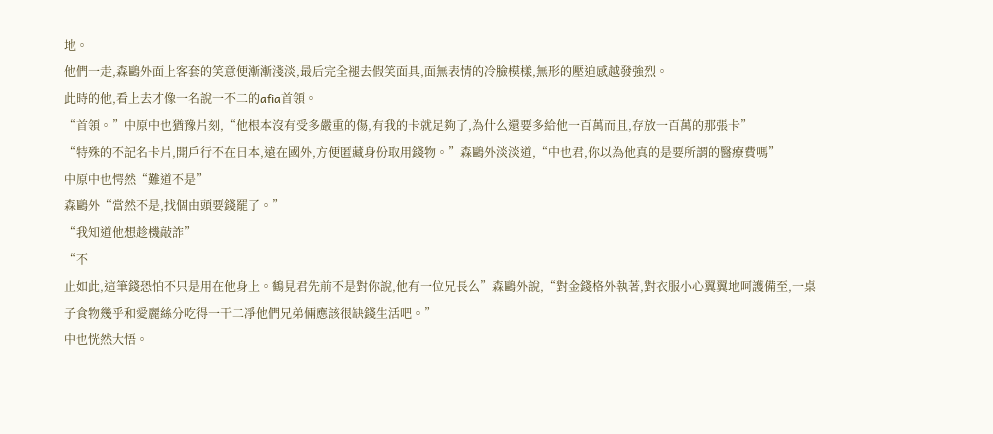地。
他們一走,森鷗外面上客套的笑意便漸漸淺淡,最后完全褪去假笑面具,面無表情的冷臉模樣,無形的壓迫感越發強烈。
此時的他,看上去才像一名說一不二的afia首領。
“首領。”中原中也猶豫片刻,“他根本沒有受多嚴重的傷,有我的卡就足夠了,為什么還要多給他一百萬而且,存放一百萬的那張卡”
“特殊的不記名卡片,開戶行不在日本,遠在國外,方便匿藏身份取用錢物。”森鷗外淡淡道,“中也君,你以為他真的是要所謂的醫療費嗎”
中原中也愕然“難道不是”
森鷗外“當然不是,找個由頭要錢罷了。”
“我知道他想趁機敲詐”
“不
止如此,這筆錢恐怕不只是用在他身上。鶴見君先前不是對你說,他有一位兄長么”森鷗外說,“對金錢格外執著,對衣服小心翼翼地呵護備至,一桌子食物幾乎和愛麗絲分吃得一干二凈他們兄弟倆應該很缺錢生活吧。”
中也恍然大悟。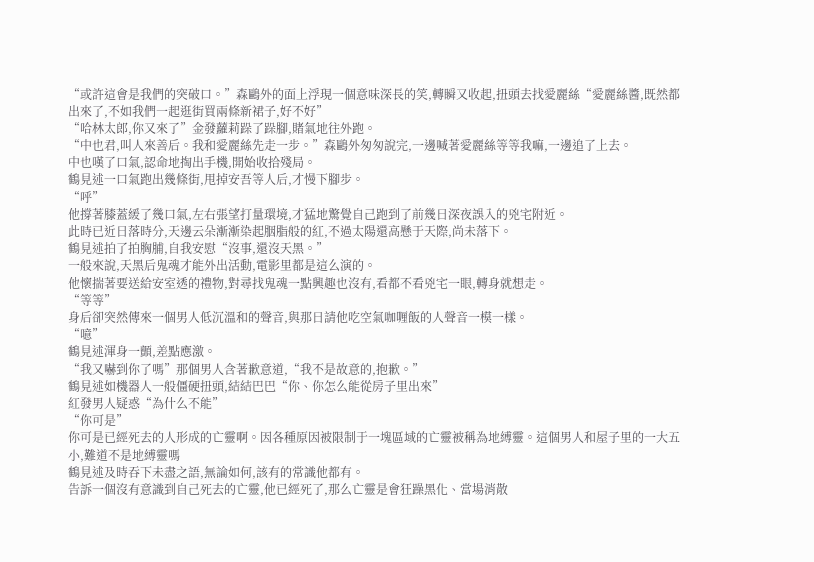“或許這會是我們的突破口。”森鷗外的面上浮現一個意味深長的笑,轉瞬又收起,扭頭去找愛麗絲“愛麗絲醬,既然都出來了,不如我們一起逛街買兩條新裙子,好不好”
“哈林太郎,你又來了”金發蘿莉跺了跺腳,賭氣地往外跑。
“中也君,叫人來善后。我和愛麗絲先走一步。”森鷗外匆匆說完,一邊喊著愛麗絲等等我嘛,一邊追了上去。
中也嘆了口氣,認命地掏出手機,開始收拾殘局。
鶴見述一口氣跑出幾條街,甩掉安吾等人后,才慢下腳步。
“呼”
他撐著膝蓋緩了幾口氣,左右張望打量環境,才猛地驚覺自己跑到了前幾日深夜誤入的兇宅附近。
此時已近日落時分,天邊云朵漸漸染起胭脂般的紅,不過太陽還高懸于天際,尚未落下。
鶴見述拍了拍胸脯,自我安慰“沒事,還沒天黑。”
一般來說,天黑后鬼魂才能外出活動,電影里都是這么演的。
他懷揣著要送給安室透的禮物,對尋找鬼魂一點興趣也沒有,看都不看兇宅一眼,轉身就想走。
“等等”
身后卻突然傳來一個男人低沉溫和的聲音,與那日請他吃空氣咖喱飯的人聲音一模一樣。
“噫”
鶴見述渾身一顫,差點應激。
“我又嚇到你了嗎”那個男人含著歉意道,“我不是故意的,抱歉。”
鶴見述如機器人一般僵硬扭頭,結結巴巴“你、你怎么能從房子里出來”
紅發男人疑惑“為什么不能”
“你可是”
你可是已經死去的人形成的亡靈啊。因各種原因被限制于一塊區域的亡靈被稱為地縛靈。這個男人和屋子里的一大五小,難道不是地縛靈嗎
鶴見述及時吞下未盡之語,無論如何,該有的常識他都有。
告訴一個沒有意識到自己死去的亡靈,他已經死了,那么亡靈是會狂躁黑化、當場消散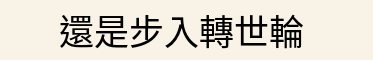還是步入轉世輪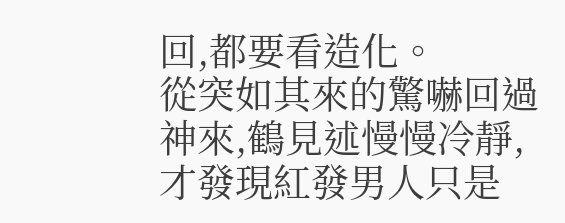回,都要看造化。
從突如其來的驚嚇回過神來,鶴見述慢慢冷靜,才發現紅發男人只是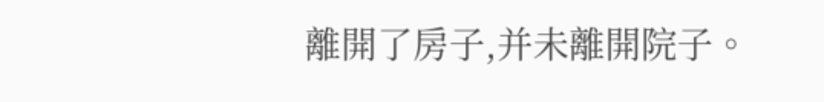離開了房子,并未離開院子。